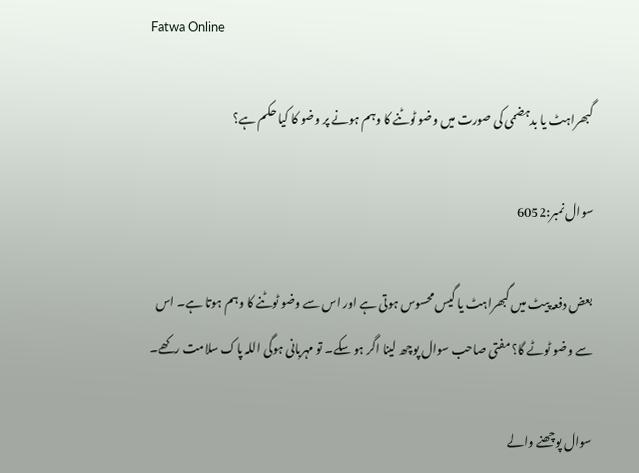Fatwa Online

گبھراہٹ یا بدہضمی کی صورت میں وضو ٹوٹنے کا وہم ہونے پر وضو کا کیا حکم ہے؟

سوال نمبر:6052

بعض دفعہ پیٹ میں گبھراہٹ یا گیس محسوس ہوتی ہے اور اس سے وضو ٹوٹنے کا وہم ہوتا ہے۔ اس سے وضو ٹوٹے گا؟ مفتی صاحب سوال پوچھ لینا اگر ہو سکے۔ تو مہربانی ہوگی اللہ پاک سلامت رکھے۔

سوال پوچھنے والے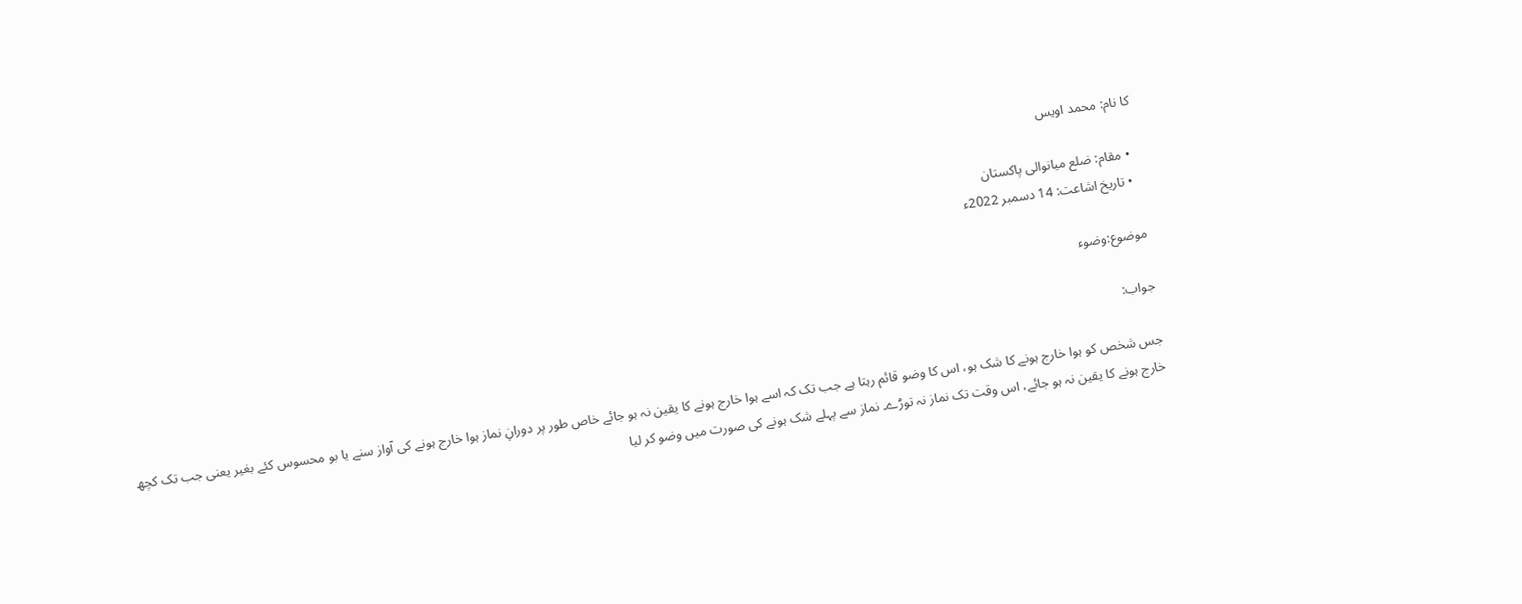کا نام: محمد اویس

  • مقام: ضلع میانوالی پاکستان
  • تاریخ اشاعت: 14 دسمبر 2022ء

موضوع:وضوء

جواب:

جس شخص کو ہوا خارج ہونے کا شک ہو، اس کا وضو قائم رہتا ہے جب تک کہ اسے ہوا خارج ہونے کا یقین نہ ہو جائے خاص طور پر دورانِ نماز ہوا خارج ہونے کی آواز سنے یا بو محسوس کئے بغیر یعنی جب تک کچھ خارج ہونے کا یقین نہ ہو جائے، اس وقت تک نماز نہ توڑے۔ نماز سے پہلے شک ہونے کی صورت میں وضو کر لیا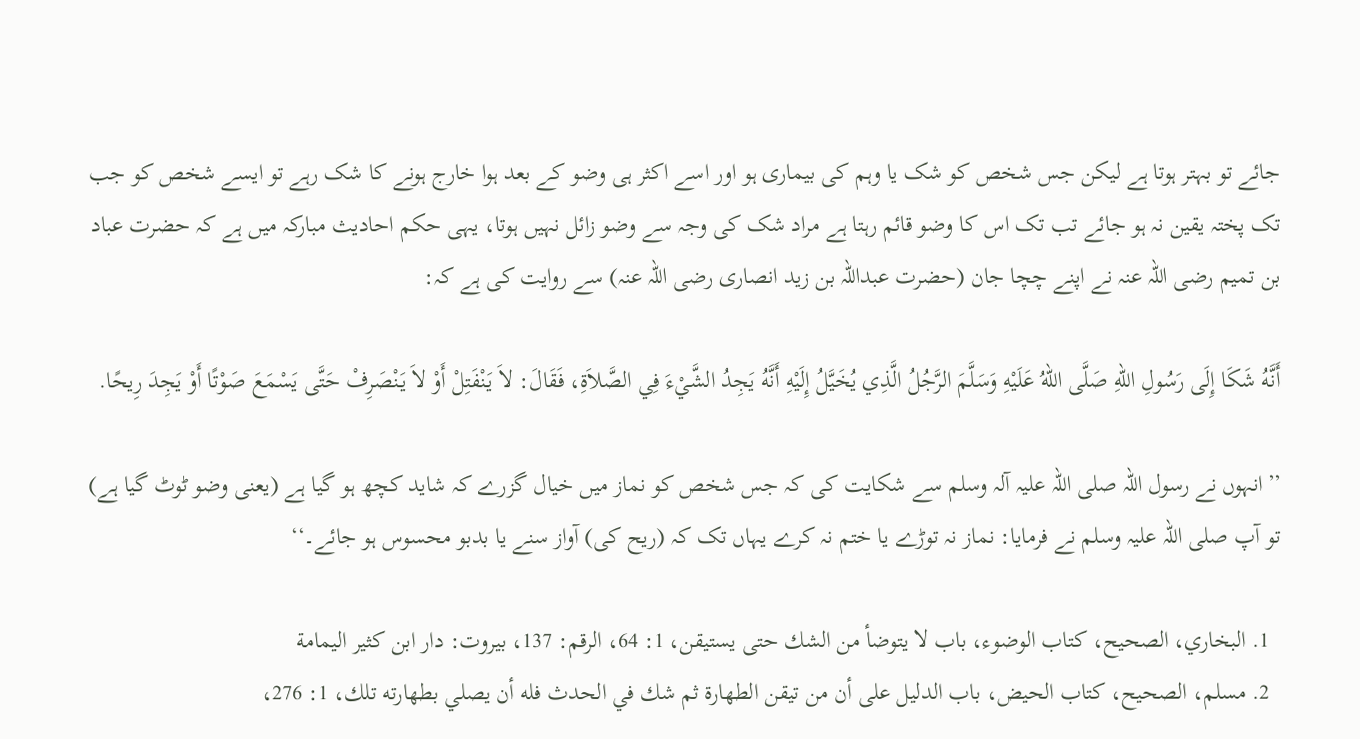جائے تو بہتر ہوتا ہے لیکن جس شخص کو شک یا وہم کی بیماری ہو اور اسے اکثر ہی وضو کے بعد ہوا خارج ہونے کا شک رہے تو ایسے شخص کو جب تک پختہ یقین نہ ہو جائے تب تک اس کا وضو قائم رہتا ہے مراد شک کی وجہ سے وضو زائل نہیں ہوتا، یہی حکم احادیث مبارکہ میں ہے کہ حضرت عباد بن تمیم رضی اللہ عنہ نے اپنے چچا جان (حضرت عبداللہ بن زید انصاری رضی اللہ عنہ) سے روایت کی ہے کہ:

أَنَّهُ شَكَا إِلَى رَسُولِ اللهِ صَلَّى اللهُ عَلَيْهِ وَسَلَّمَ الرَّجُلُ الَّذِي يُخَيَّلُ إِلَيْهِ أَنَّهُ يَجِدُ الشَّيْءَ فِي الصَّلاَةِ، فَقَالَ: لاَ يَنْفَتِلْ أَوْ لاَ يَنْصَرِفْ حَتَّى يَسْمَعَ صَوْتًا أَوْ يَجِدَ رِيحًا.

’’انہوں نے رسول اللہ صلی اللہ علیہ آلہ وسلم سے شکایت کی کہ جس شخص کو نماز میں خیال گزرے کہ شاید کچھ ہو گیا ہے (یعنی وضو ٹوٹ گیا ہے) تو آپ صلی اللہ علیہ وسلم نے فرمایا: نماز نہ توڑے یا ختم نہ کرے یہاں تک کہ (ریح کی) آواز سنے یا بدبو محسوس ہو جائے۔‘‘

  1. البخاري، الصحيح، كتاب الوضوء، باب لا يتوضأ من الشك حتى يستيقن، 1: 64، الرقم: 137، بيروت: دار ابن كثير اليمامة
  2. مسلم، الصحيح، كتاب الحيض، باب الدليل على أن من تيقن الطهارة ثم شك في الحدث فله أن يصلي بطهارته تلك، 1: 276،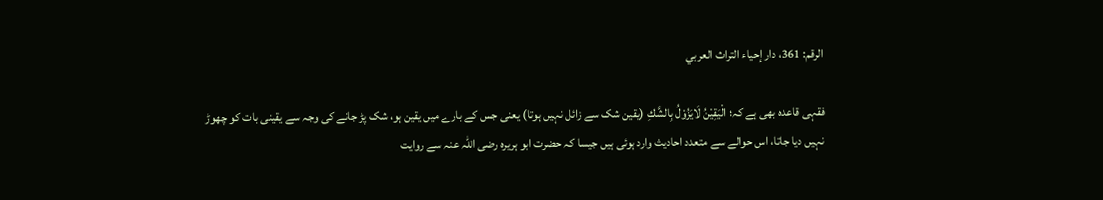الرقم: 361، دار إحياء التراث العربي

فقہی قاعدہ بھی ہے کہ؛ الْيَقِيْنُ لَايَزُوْلُ بِالشَّكِ (یقین شک سے زائل نہیں ہوتا) یعنی جس کے بارے میں یقین ہو، شک پڑ جانے کی وجہ سے یقینی بات کو چھوڑ نہیں دیا جاتا، اس حوالے سے متعدد احادیث وارد ہوئی ہیں جیسا کہ حضرت ابو ہریرہ رضی اللہ عنہ سے روایت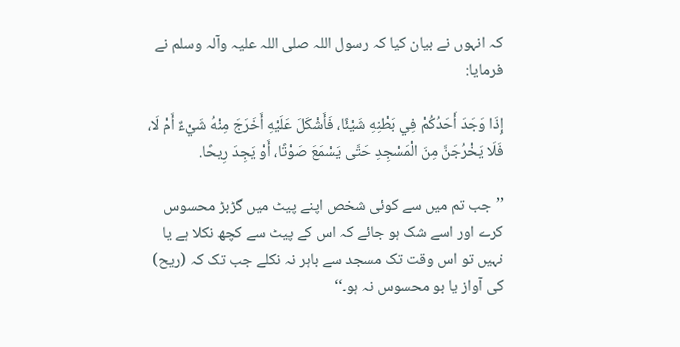کہ انہوں نے بیان کیا کہ رسول اللہ صلی اللہ علیہ وآلہ وسلم نے فرمایا:

إِذَا وَجَدَ أَحَدُكُمْ فِي بَطْنِهِ شَيْئًا، فَأَشْكَلَ عَلَيْهِ أَخَرَجَ مِنْهُ شَيْءٌ أَمْ لَا، فَلَا يَخْرُجَنَّ مِنَ الْمَسْجِدِ حَتَّى يَسْمَعَ صَوْتًا، أَوْ يَجِدَ رِيحًا.

’’جب تم میں سے کوئی شخص اپنے پیٹ میں گڑبڑ محسوس کرے اور اسے شک ہو جائے کہ اس کے پیٹ سے کچھ نکلا ہے یا نہیں تو اس وقت تک مسجد سے باہر نہ نکلے جب تک کہ (ریح) کی آواز یا بو محسوس نہ ہو۔‘‘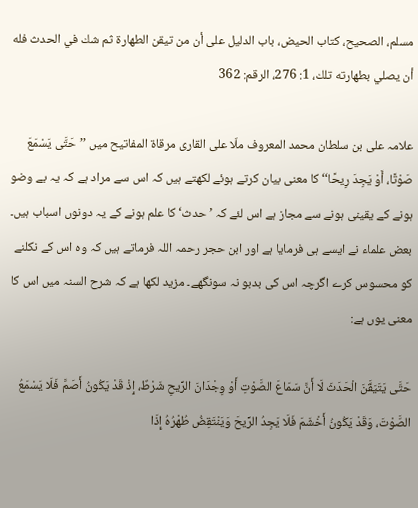مسلم، الصحيح، كتاب الحيض، باب الدليل على أن من تيقن الطهارة ثم شك في الحدث فله أن يصلي بطهارته تلك، 1: 276، الرقم: 362

علامہ علی بن سلطان محمد المعروف ملّا علی القاری مرقاۃ المفاتیح میں ’’حَتَّى يَسْمَعَ صَوْتًا، أَوْ يَجِدَ رِيحًا‘‘ کا معنی بیان کرتے ہوئے لکھتے ہیں کہ اس سے مراد ہے کہ یہ بے وضو ہونے کے یقینی ہونے سے مجاز ہے اس لئے کہ ’حدث‘ کا علم ہونے کے یہ دونوں اسباب ہیں۔ بعض علماء نے ایسے ہی فرمایا ہے اور ابن حجر رحمہ اللہ فرماتے ہیں کہ وہ اس کے نکلنے کو محسوس کرے اگرچہ اس کی بدبو نہ سونگھے۔ مزید لکھا ہے کہ شرح السنہ میں اس کا معنی یوں ہے:

حَتَّى يَتَيَقَّنَ الْحَدَثَ لَا أَنَّ سَمَاعَ الصَّوْتِ أَوْ وِجْدَانَ الرِّيحِ شَرْطٌ، إِذْ قَدْ يَكُونُ أَصَمَّ فَلَا يَسْمَعُ الصَّوْتَ، وَقَدْ يَكُونُ أَخْشَمَ فَلَا يَجِدُ الرِّيحَ وَيَنْتَقِضُ طُهْرُهُ إِذَا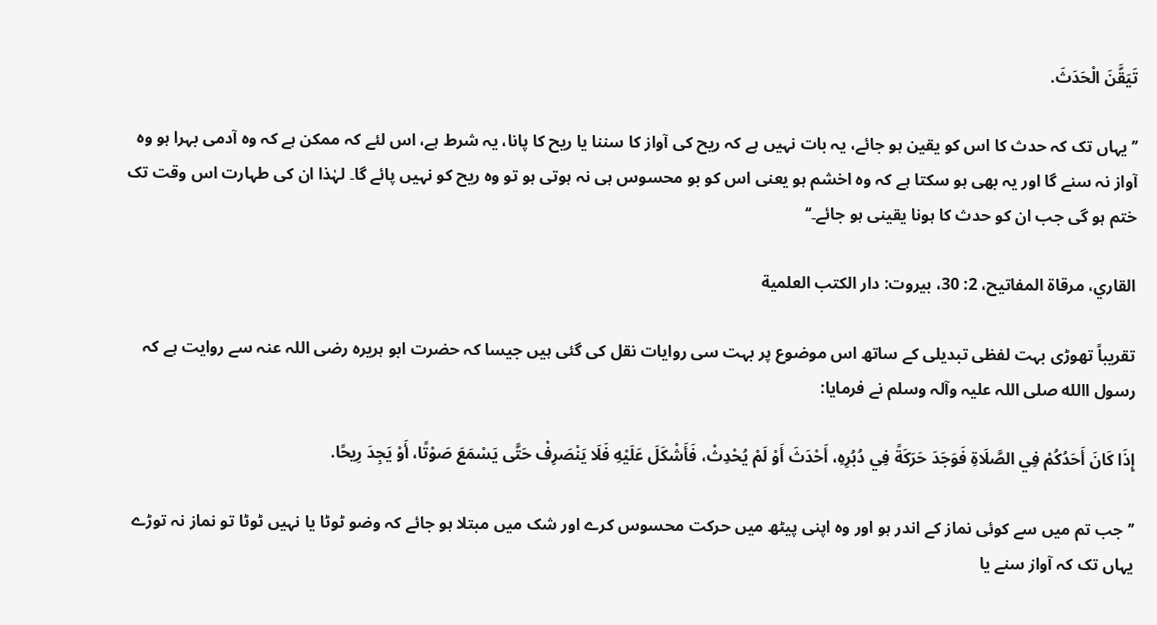تَيَقَّنَ الْحَدَثَ.

’’یہاں تک کہ حدث کا اس کو یقین ہو جائے، یہ بات نہیں ہے کہ ریح کی آواز کا سننا یا ریح کا پانا، یہ شرط ہے، اس لئے کہ ممکن ہے کہ وہ آدمی بہرا ہو وہ آواز نہ سنے گا اور یہ بھی ہو سکتا ہے کہ وہ اخشم ہو یعنی اس کو بو محسوس ہی نہ ہوتی ہو تو وہ ریح کو نہیں پائے گا۔ لہٰذا ان کی طہارت اس وقت تک ختم ہو گی جب ان کو حدث کا ہونا یقینی ہو جائے۔‘‘

القاري، مرقاة المفاتيح، 2: 30، بيروت: دار الكتب العلمية

تقریباً تھوڑی بہت لفظی تبدیلی کے ساتھ اس موضوع پر بہت سی روایات نقل کی گئی ہیں جیسا کہ حضرت ابو ہریرہ رضی اللہ عنہ سے روایت ہے کہ رسول االله صلی اللہ علیہ وآلہ وسلم نے فرمایا:

إِذَا كَانَ أَحَدُكُمْ فِي الصَّلَاةِ فَوَجَدَ حَرَكَةً فِي دُبُرِهِ، أَحْدَثَ أَوْ لَمْ يُحْدِثْ، فَأَشْكَلَ عَلَيْهِ فَلَا يَنْصَرِفْ حَتَّى يَسْمَعَ صَوْتًا، أَوْ يَجِدَ رِيحًا.

’’جب تم میں سے کوئی نماز کے اندر ہو اور وہ اپنی پیٹھ میں حرکت محسوس کرے اور شک میں مبتلا ہو جائے کہ وضو ٹوٹا یا نہیں ٹوٹا تو نماز نہ توڑے یہاں تک کہ آواز سنے یا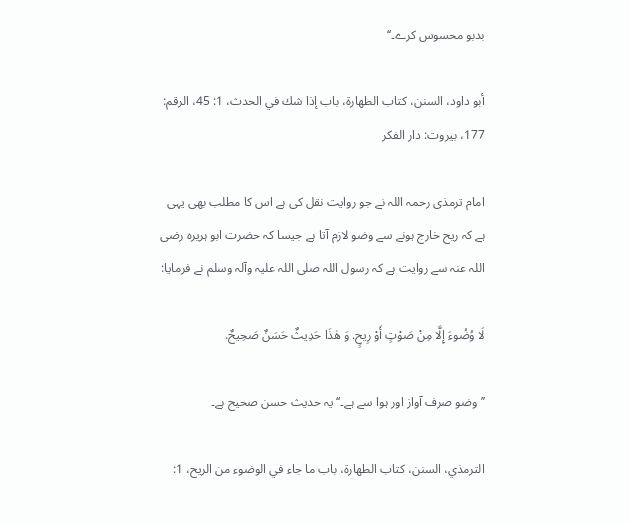بدبو محسوس کرے۔‘‘

أبو داود، السنن، كتاب الطهارة، باب إذا شك في الحدث، 1: 45، الرقم: 177، بيروت: دار الفكر

امام ترمذی رحمہ اللہ نے جو روایت نقل کی ہے اس کا مطلب بھی یہی ہے کہ ریح خارج ہونے سے وضو لازم آتا ہے جیسا کہ حضرت ابو ہریرہ رضی اللہ عنہ سے روایت ہے کہ رسول اللہ صلی اللہ علیہ وآلہ وسلم نے فرمایا:

لَا وُضُوءَ إِلَّا مِنْ صَوْتٍ أَوْ رِيحٍ. وَ هٰذَا حَدِيثٌ حَسَنٌ صَحِيحٌ.

’’وضو صرف آواز اور ہوا سے ہے۔‘‘ یہ حدیث حسن صحیح ہے۔

الترمذي، السنن، كتاب الطهارة، باب ما جاء في الوضوء من الريح، 1: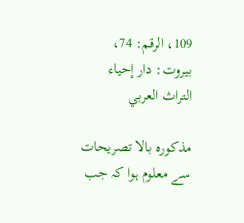109، الرقم: 74، بيروت: دار إحياء التراث العربي

مذکورہ بالا تصریحات سے معلوم ہوا کہ جب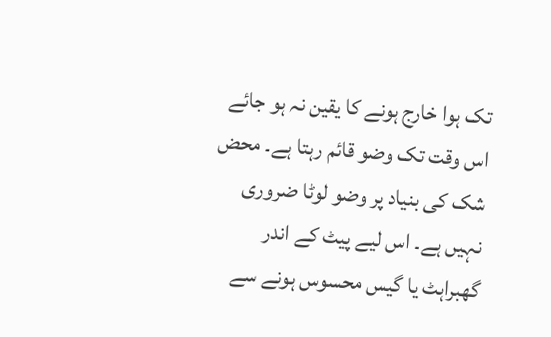تک ہوا خارج ہونے کا یقین نہ ہو جائے اس وقت تک وضو قائم رہتا ہے۔ محض شک کی بنیاد پر وضو لوٹا ضروری نہیں ہے۔ اس لیے پیٹ کے اندر گھبراہٹ یا گیس محسوس ہونے سے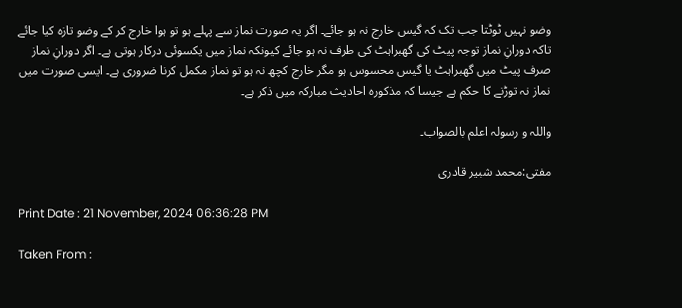وضو نہیں ٹوٹتا جب تک کہ گیس خارج نہ ہو جائے۔ اگر یہ صورت نماز سے پہلے ہو تو ہوا خارج کر کے وضو تازہ کیا جائے تاکہ دورانِ نماز توجہ پیٹ کی گھبراہٹ کی طرف نہ ہو جائے کیونکہ نماز میں یکسوئی درکار ہوتی ہے۔ اگر دورانِ نماز صرف پیٹ میں گھبراہٹ یا گیس محسوس ہو مگر خارج کچھ نہ ہو تو نماز مکمل کرنا ضروری ہے۔ ایسی صورت میں نماز نہ توڑنے کا حکم ہے جیسا کہ مذکورہ احادیث مبارکہ میں ذکر ہے۔

واللہ و رسولہ اعلم بالصواب۔

مفتی:محمد شبیر قادری

Print Date : 21 November, 2024 06:36:28 PM

Taken From :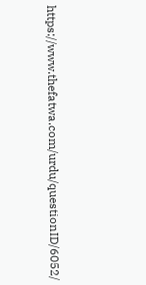https://www.thefatwa.com/urdu/questionID/6052/